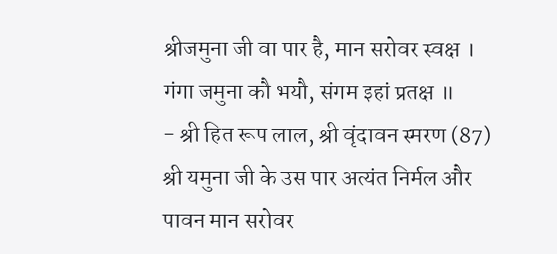श्रीजमुना जी वा पार है, मान सरोवर स्वक्ष ।
गंगा जमुना कौ भयौ, संगम इहां प्रतक्ष ॥
- श्री हित रूप लाल, श्री वृंदावन स्मरण (87)
श्री यमुना जी के उस पार अत्यंत निर्मल और पावन मान सरोवर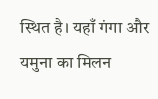स्थित है। यहाँ गंगा और यमुना का मिलन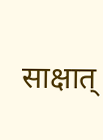साक्षात्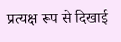प्रत्यक्ष रूप से दिखाई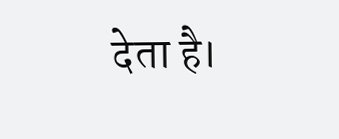देता है।